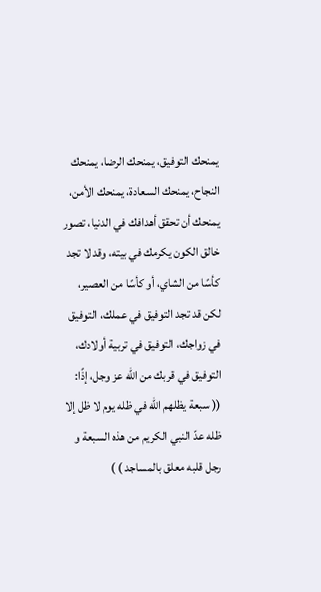يمنحك التوفيق، يمنحك الرضا، يمنحك النجاح، يمنحك السعادة، يمنحك الأمن، يمنحك أن تحقق أهدافك في الدنيا، تصور خالق الكون يكرمك في بيته، وقد لا تجد كأسًا من الشاي، أو كأسًا من العصير، لكن قد تجد التوفيق في عملك، التوفيق في زواجك، التوفيق في تربية أولادك، التوفيق في قربك من الله عز وجل، إذًا:
(( سبعة يظلهم الله في ظله يوم لا ظل إلا ظله عدّ النبي الكريم من هذه السبعة و رجل قلبه معلق بالمساجد ) )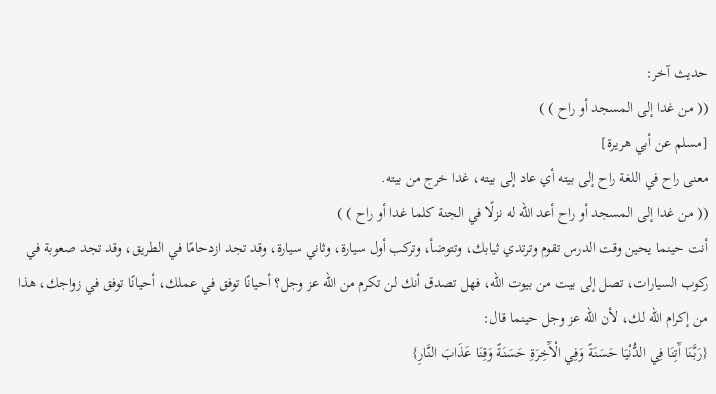حديث آخر:
(( من غدا إلى المسجد أو راح ) )
[مسلم عن أبي هريرة]
معنى راح في اللغة راح إلى بيته أي عاد إلى بيته، غدا خرج من بيته.
(( من غدا إلى المسجد أو راح أعد الله له نزلًا في الجنة كلما غدا أو راح ) )
أنت حينما يحين وقت الدرس تقوم وترتدي ثيابك، وتتوضأ، وتركب أول سيارة، وثاني سيارة، وقد تجد ازدحامًا في الطريق، وقد تجد صعوبة في ركوب السيارات، تصل إلى بيت من بيوت الله، فهل تصدق أنك لن تكرم من الله عز وجل؟ أحيانًا توفق في عملك، أحيانًا توفق في زواجك، هذا من إكرام الله لك، لأن الله عز وجل حينما قال:
{رَبَّنَا آَتِنَا فِي الدُّنْيَا حَسَنَةً وَفِي الْآَخِرَةِ حَسَنَةً وَقِنَا عَذَابَ النَّارِ}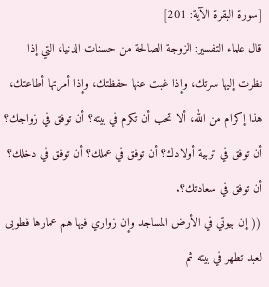[سورة البقرة الآية: 201]
قال علماء التفسير: الزوجة الصالحة من حسنات الدنيا، التي إذا نظرت إليها سرتك، وإذا غبت عنها حفظتك، وإذا أمرتها أطاعتك، هذا إكرام من الله، ألا تحب أن تكرم في بيته؟ أن توفق في زواجك؟ أن توفق في تربية أولادك؟ أن توفق في عملك؟ أن توفق في دخلك؟ أن توفق في سعادتك؟.
(( إن بيوتي في الأرض المساجد وإن زواري فيها هم عمارها فطوبى لعبد تطهر في بيته ثم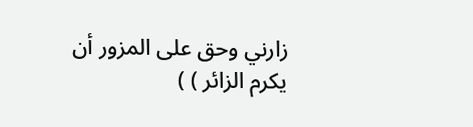زارني وحق على المزور أن يكرم الزائر ) )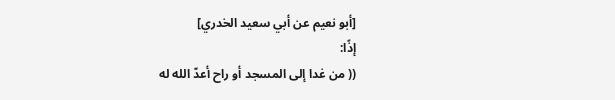[أبو نعيم عن أبي سعيد الخدري]
إذًا:
(( من غدا إلى المسجد أو راح أعدّ الله له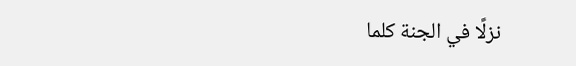نزلًا في الجنة كلما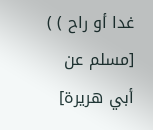غدا أو راح ) )
[مسلم عن أبي هريرة]